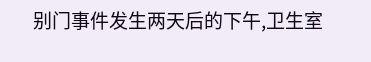别门事件发生两天后的下午,卫生室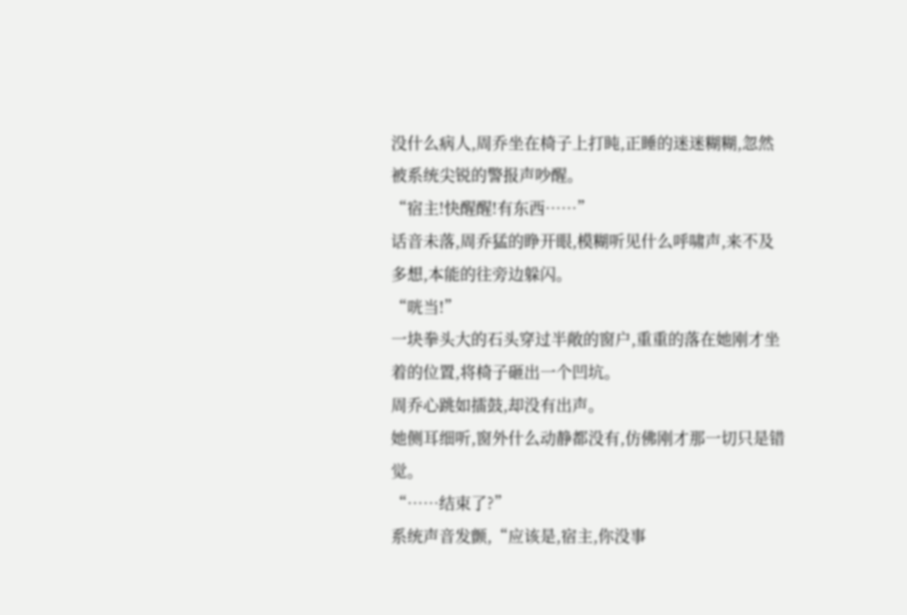没什么病人,周乔坐在椅子上打盹,正睡的迷迷糊糊,忽然被系统尖锐的警报声吵醒。
“宿主!快醒醒!有东西……”
话音未落,周乔猛的睁开眼,模糊听见什么呼啸声,来不及多想,本能的往旁边躲闪。
“咣当!”
一块拳头大的石头穿过半敞的窗户,重重的落在她刚才坐着的位置,将椅子砸出一个凹坑。
周乔心跳如擂鼓,却没有出声。
她侧耳细听,窗外什么动静都没有,仿佛刚才那一切只是错觉。
“……结束了?”
系统声音发颤,“应该是,宿主,你没事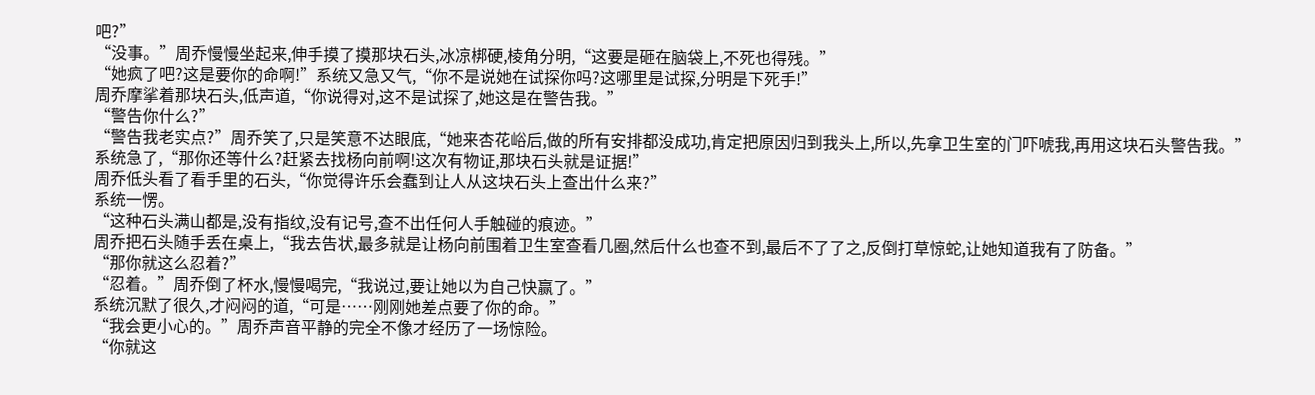吧?”
“没事。”周乔慢慢坐起来,伸手摸了摸那块石头,冰凉梆硬,棱角分明,“这要是砸在脑袋上,不死也得残。”
“她疯了吧?这是要你的命啊!”系统又急又气,“你不是说她在试探你吗?这哪里是试探,分明是下死手!”
周乔摩挲着那块石头,低声道,“你说得对,这不是试探了,她这是在警告我。”
“警告你什么?”
“警告我老实点?”周乔笑了,只是笑意不达眼底,“她来杏花峪后,做的所有安排都没成功,肯定把原因归到我头上,所以,先拿卫生室的门吓唬我,再用这块石头警告我。”
系统急了,“那你还等什么?赶紧去找杨向前啊!这次有物证,那块石头就是证据!”
周乔低头看了看手里的石头,“你觉得许乐会蠢到让人从这块石头上查出什么来?”
系统一愣。
“这种石头满山都是,没有指纹,没有记号,查不出任何人手触碰的痕迹。”
周乔把石头随手丢在桌上,“我去告状,最多就是让杨向前围着卫生室查看几圈,然后什么也查不到,最后不了了之,反倒打草惊蛇,让她知道我有了防备。”
“那你就这么忍着?”
“忍着。”周乔倒了杯水,慢慢喝完,“我说过,要让她以为自己快赢了。”
系统沉默了很久,才闷闷的道,“可是……刚刚她差点要了你的命。”
“我会更小心的。”周乔声音平静的完全不像才经历了一场惊险。
“你就这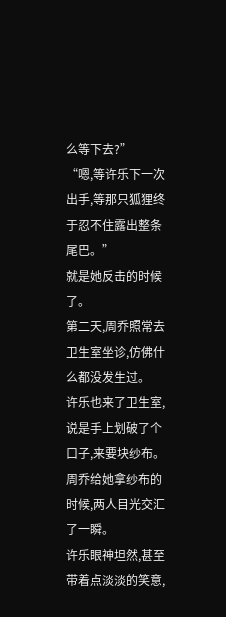么等下去?”
“嗯,等许乐下一次出手,等那只狐狸终于忍不住露出整条尾巴。”
就是她反击的时候了。
第二天,周乔照常去卫生室坐诊,仿佛什么都没发生过。
许乐也来了卫生室,说是手上划破了个口子,来要块纱布。
周乔给她拿纱布的时候,两人目光交汇了一瞬。
许乐眼神坦然,甚至带着点淡淡的笑意,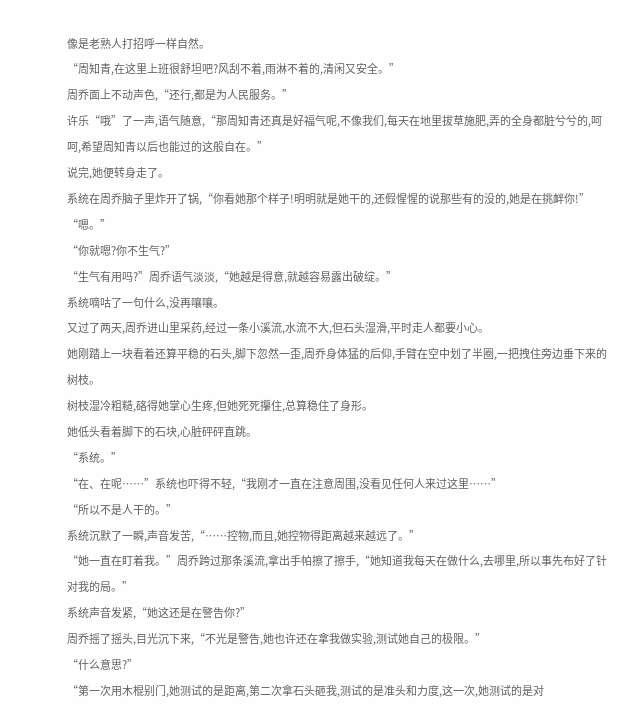像是老熟人打招呼一样自然。
“周知青,在这里上班很舒坦吧?风刮不着,雨淋不着的,清闲又安全。”
周乔面上不动声色,“还行,都是为人民服务。”
许乐“哦”了一声,语气随意,“那周知青还真是好福气呢,不像我们,每天在地里拔草施肥,弄的全身都脏兮兮的,呵呵,希望周知青以后也能过的这般自在。”
说完,她便转身走了。
系统在周乔脑子里炸开了锅,“你看她那个样子!明明就是她干的,还假惺惺的说那些有的没的,她是在挑衅你!”
“嗯。”
“你就嗯?你不生气?”
“生气有用吗?”周乔语气淡淡,“她越是得意,就越容易露出破绽。”
系统嘀咕了一句什么,没再嚷嚷。
又过了两天,周乔进山里采药,经过一条小溪流,水流不大,但石头湿滑,平时走人都要小心。
她刚踏上一块看着还算平稳的石头,脚下忽然一歪,周乔身体猛的后仰,手臂在空中划了半圈,一把拽住旁边垂下来的树枝。
树枝湿冷粗糙,硌得她掌心生疼,但她死死攥住,总算稳住了身形。
她低头看着脚下的石块,心脏砰砰直跳。
“系统。”
“在、在呢……”系统也吓得不轻,“我刚才一直在注意周围,没看见任何人来过这里……”
“所以不是人干的。”
系统沉默了一瞬,声音发苦,“……控物,而且,她控物得距离越来越远了。”
“她一直在盯着我。”周乔跨过那条溪流,拿出手帕擦了擦手,“她知道我每天在做什么,去哪里,所以事先布好了针对我的局。”
系统声音发紧,“她这还是在警告你?”
周乔摇了摇头,目光沉下来,“不光是警告,她也许还在拿我做实验,测试她自己的极限。”
“什么意思?”
“第一次用木棍别门,她测试的是距离,第二次拿石头砸我,测试的是准头和力度,这一次,她测试的是对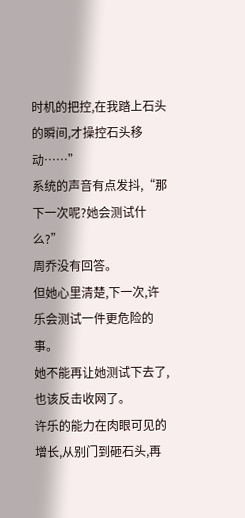时机的把控,在我踏上石头的瞬间,才操控石头移动……”
系统的声音有点发抖,“那下一次呢?她会测试什么?”
周乔没有回答。
但她心里清楚,下一次,许乐会测试一件更危险的事。
她不能再让她测试下去了,也该反击收网了。
许乐的能力在肉眼可见的增长,从别门到砸石头,再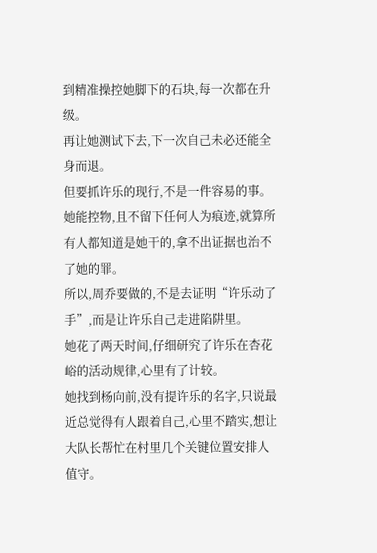到精准操控她脚下的石块,每一次都在升级。
再让她测试下去,下一次自己未必还能全身而退。
但要抓许乐的现行,不是一件容易的事。
她能控物,且不留下任何人为痕迹,就算所有人都知道是她干的,拿不出证据也治不了她的罪。
所以,周乔要做的,不是去证明“许乐动了手”,而是让许乐自己走进陷阱里。
她花了两天时间,仔细研究了许乐在杏花峪的活动规律,心里有了计较。
她找到杨向前,没有提许乐的名字,只说最近总觉得有人跟着自己,心里不踏实,想让大队长帮忙在村里几个关键位置安排人值守。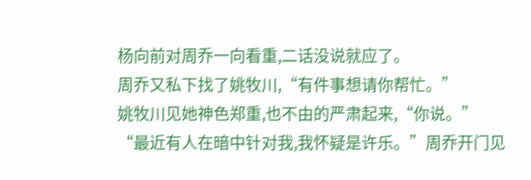杨向前对周乔一向看重,二话没说就应了。
周乔又私下找了姚牧川,“有件事想请你帮忙。”
姚牧川见她神色郑重,也不由的严肃起来,“你说。”
“最近有人在暗中针对我,我怀疑是许乐。”周乔开门见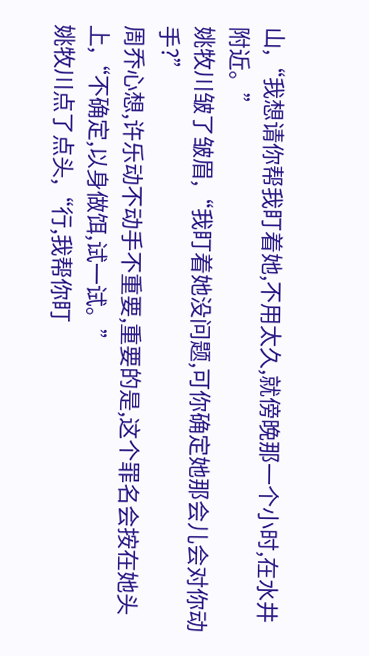山,“我想请你帮我盯着她,不用太久,就傍晚那一个小时,在水井附近。”
姚牧川皱了皱眉,“我盯着她没问题,可你确定她那会儿会对你动手?”
周乔心想,许乐动不动手不重要,重要的是,这个罪名会按在她头上,“不确定,以身做饵,试一试。”
姚牧川点了点头,“行,我帮你盯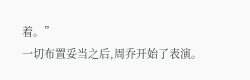着。”
一切布置妥当之后,周乔开始了表演。